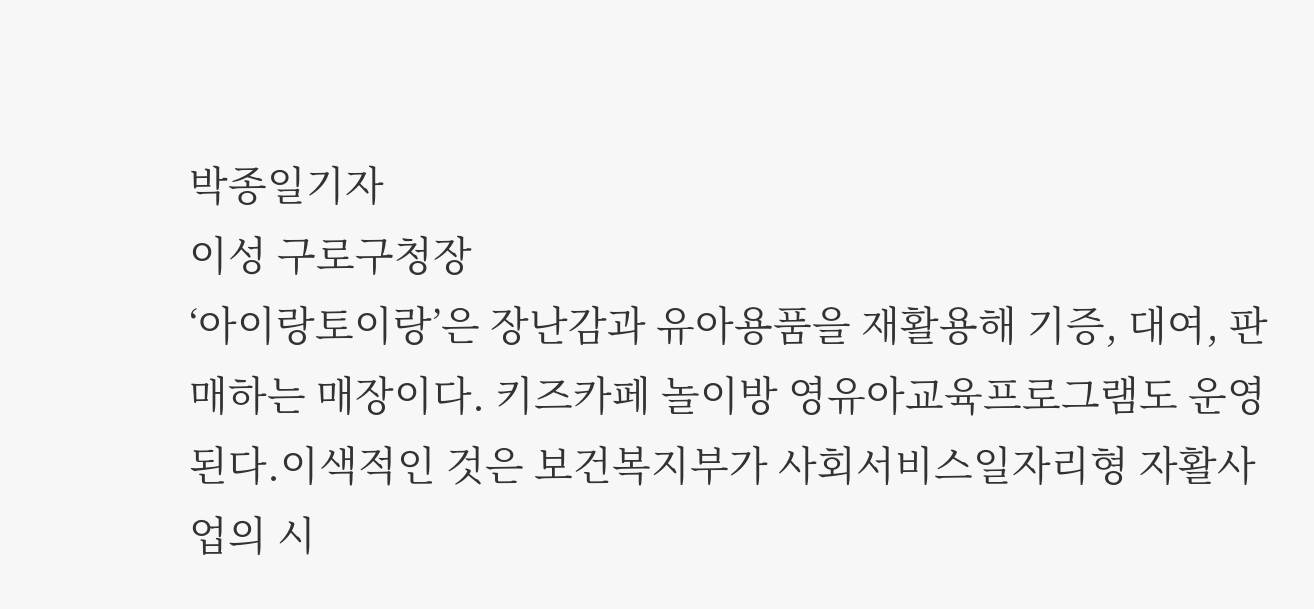박종일기자
이성 구로구청장
‘아이랑토이랑’은 장난감과 유아용품을 재활용해 기증, 대여, 판매하는 매장이다. 키즈카페 놀이방 영유아교육프로그램도 운영된다.이색적인 것은 보건복지부가 사회서비스일자리형 자활사업의 시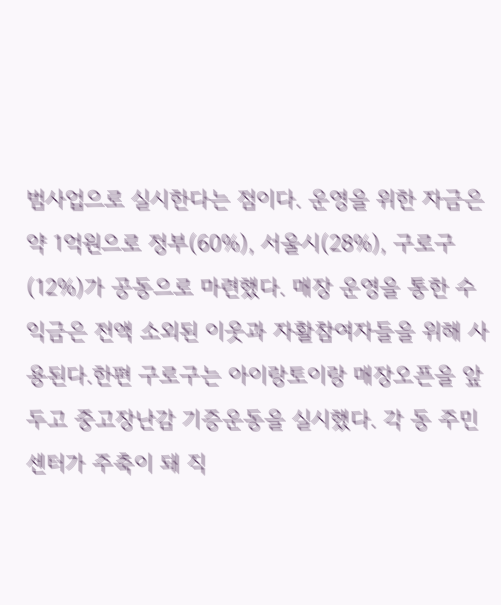범사업으로 실시한다는 점이다. 운영을 위한 자금은 약 1억원으로 정부(60%), 서울시(28%), 구로구(12%)가 공동으로 마련했다. 매장 운영을 통한 수익금은 전액 소외된 이웃과 자활참여자들을 위해 사용된다.한편 구로구는 아이랑토이랑 매장오픈을 앞두고 중고장난감 기증운동을 실시했다. 각 동 주민센터가 주축이 돼 직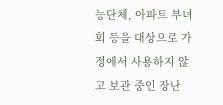능단체, 아파트 부녀회 등을 대상으로 가정에서 사용하지 않고 보관 중인 장난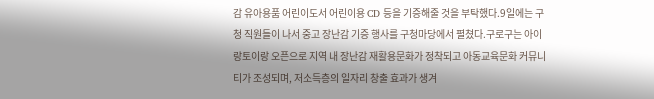감 유아용품 어린이도서 어린이용 CD 등을 기증해줄 것을 부탁했다.9일에는 구청 직원들이 나서 중고 장난감 기증 행사를 구청마당에서 펼쳤다.구로구는 아이랑토이랑 오픈으로 지역 내 장난감 재활용문화가 정착되고 아동교육문화 커뮤니티가 조성되며, 저소득층의 일자리 창출 효과가 생겨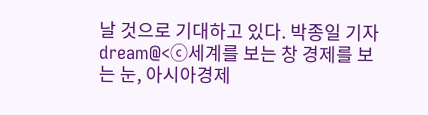날 것으로 기대하고 있다. 박종일 기자 dream@<ⓒ세계를 보는 창 경제를 보는 눈, 아시아경제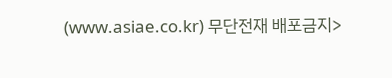(www.asiae.co.kr) 무단전재 배포금지>